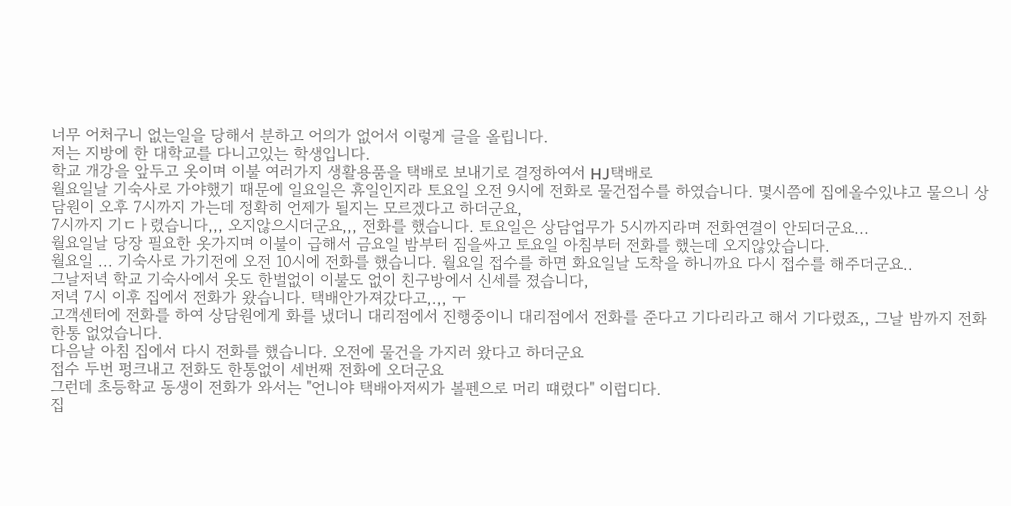너무 어처구니 없는일을 당해서 분하고 어의가 없어서 이렇게 글을 올립니다.
저는 지방에 한 대학교를 다니고있는 학생입니다.
학교 개강을 앞두고 옷이며 이불 여러가지 생활용품을 택배로 보내기로 결정하여서 HJ택배로
월요일날 기숙사로 가야했기 때문에 일요일은 휴일인지라 토요일 오전 9시에 전화로 물건접수를 하였습니다. 몇시쯤에 집에올수있냐고 물으니 상담원이 오후 7시까지 가는데 정확히 언제가 될지는 모르겠다고 하더군요,
7시까지 기ㄷㅏ렸습니다,,, 오지않으시더군요,,, 전화를 했습니다. 토요일은 상담업무가 5시까지라며 전화연결이 안되더군요...
월요일날 당장 필요한 옷가지며 이불이 급해서 금요일 밤부터 짐을싸고 토요일 아침부터 전화를 했는데 오지않았습니다.
월요일 ... 기숙사로 가기전에 오전 10시에 전화를 했습니다. 월요일 접수를 하면 화요일날 도착을 하니까요 다시 접수를 해주더군요..
그날저녁 학교 기숙사에서 옷도 한벌없이 이불도 없이 친구방에서 신세를 졌습니다,
저녁 7시 이후 집에서 전화가 왔습니다. 택배안가져갔다고,.,, ㅜ
고객센터에 전화를 하여 상담원에게 화를 냈더니 대리점에서 진행중이니 대리점에서 전화를 준다고 기다리라고 해서 기다렸죠,, 그날 밤까지 전화한통 없었습니다.
다음날 아침 집에서 다시 전화를 했습니다. 오전에 물건을 가지러 왔다고 하더군요
접수 두번 펑크내고 전화도 한통없이 세번째 전화에 오더군요
그런데 초등학교 동생이 전화가 와서는 "언니야 택배아저씨가 볼펜으로 머리 떄렸다" 이럽디다.
집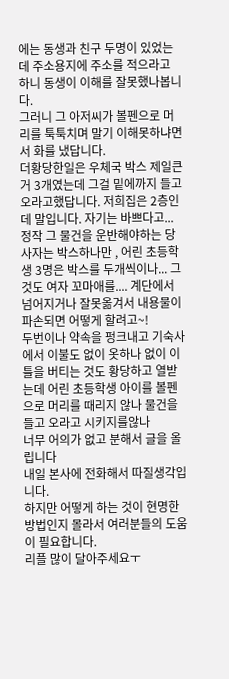에는 동생과 친구 두명이 있었는데 주소용지에 주소를 적으라고 하니 동생이 이해를 잘못했나봅니다.
그러니 그 아저씨가 볼펜으로 머리를 툭툭치며 말기 이해못하냐면서 화를 냈답니다.
더황당한일은 우체국 박스 제일큰거 3개였는데 그걸 밑에까지 들고 오라고했답니다. 저희집은 2층인데 말입니다. 자기는 바쁘다고...
정작 그 물건을 운반해야하는 당사자는 박스하나만 , 어린 초등학생 3명은 박스를 두개씩이나... 그것도 여자 꼬마애를.... 계단에서 넘어지거나 잘못옮겨서 내용물이 파손되면 어떻게 할려고~!
두번이나 약속을 펑크내고 기숙사에서 이불도 없이 옷하나 없이 이틀을 버티는 것도 황당하고 열받는데 어린 초등학생 아이를 볼펜으로 머리를 때리지 않나 물건을 들고 오라고 시키지를않나
너무 어의가 없고 분해서 글을 올립니다
내일 본사에 전화해서 따질생각입니다.
하지만 어떻게 하는 것이 현명한 방법인지 몰라서 여러분들의 도움이 필요합니다.
리플 많이 달아주세요ㅜ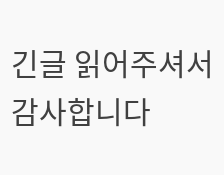긴글 읽어주셔서 감사합니다